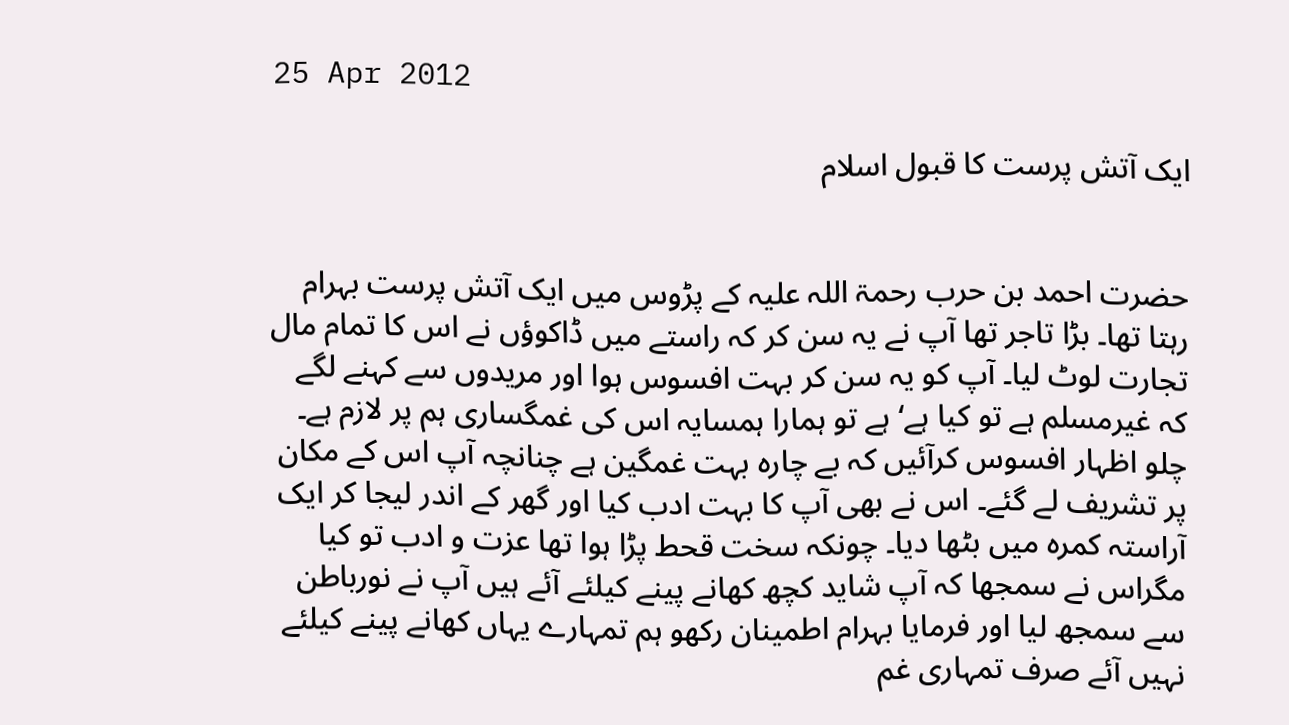25 Apr 2012

ایک آتش پرست کا قبول اسلام


حضرت احمد بن حرب رحمۃ اللہ علیہ کے پڑوس میں ایک آتش پرست بہرام رہتا تھا۔ بڑا تاجر تھا آپ نے یہ سن کر کہ راستے میں ڈاکوؤں نے اس کا تمام مال تجارت لوٹ لیا۔ آپ کو یہ سن کر بہت افسوس ہوا اور مریدوں سے کہنے لگے کہ غیرمسلم ہے تو کیا ہے‘ ہے تو ہمارا ہمسایہ اس کی غمگساری ہم پر لازم ہے۔ چلو اظہار افسوس کرآئیں کہ بے چارہ بہت غمگین ہے چنانچہ آپ اس کے مکان پر تشریف لے گئے۔ اس نے بھی آپ کا بہت ادب کیا اور گھر کے اندر لیجا کر ایک آراستہ کمرہ میں بٹھا دیا۔ چونکہ سخت قحط پڑا ہوا تھا عزت و ادب تو کیا مگراس نے سمجھا کہ آپ شاید کچھ کھانے پینے کیلئے آئے ہیں آپ نے نورباطن سے سمجھ لیا اور فرمایا بہرام اطمینان رکھو ہم تمہارے یہاں کھانے پینے کیلئے نہیں آئے صرف تمہاری غم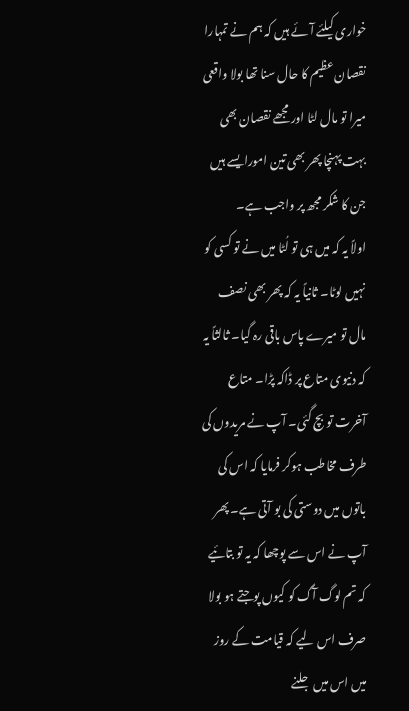خواری کیلئے آئے ہیں کہ ہم نے تمہارا نقصان عظیم کا حال سنا تھا بولا واقعی میرا تو مال لٹا اور مجھے نقصان بھی بہت پہنچا پھر بھی تین امورایسے ہیں جن کا شکر مجھ پر واجب ہے۔
اولاً یہ کہ میں ہی تو لُٹا میں نے تو کسی کو نہیں لوٹا۔ ثانیاً یہ کہ پھر بھی نصف مال تو میرے پاس باقی رہ گیا۔ ثالثاً یہ کہ دنیوی متاع پر ڈاکہ پڑا۔ متاع آخرت تو بچ گئی۔ آپ نے مریدوں کی طرف مخاطب ہوکر فرمایا کہ اس کی باتوں میں دوستی کی بو آتی ہے۔ پھر آپ نے اس سے پوچھا کہ یہ تو بتائیے کہ تم لوگ آگ کو کیوں پوجتے ہو بولا صرف اس لیے کہ قیامت کے روز میں اس میں جلنے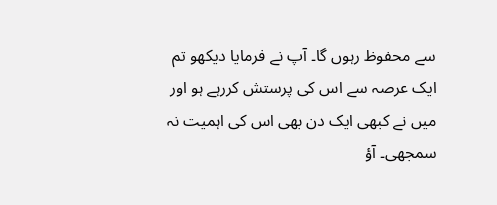سے محفوظ رہوں گا۔ آپ نے فرمایا دیکھو تم ایک عرصہ سے اس کی پرستش کررہے ہو اور میں نے کبھی ایک دن بھی اس کی اہمیت نہ سمجھی۔ آؤ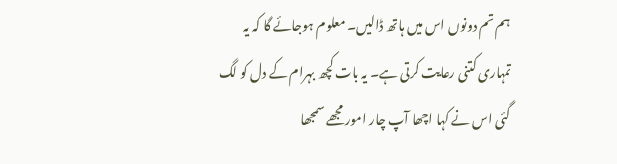ہم تم دونوں اس میں ہاتھ ڈالیں۔ معلوم ہوجائے گا کہ یہ تمہاری کتنی رعایت کرتی ہے۔ یہ بات کچھ بہرام کے دل کو لگ گئی اس نے کہا اچھا آپ چار امور مجھے سمجھا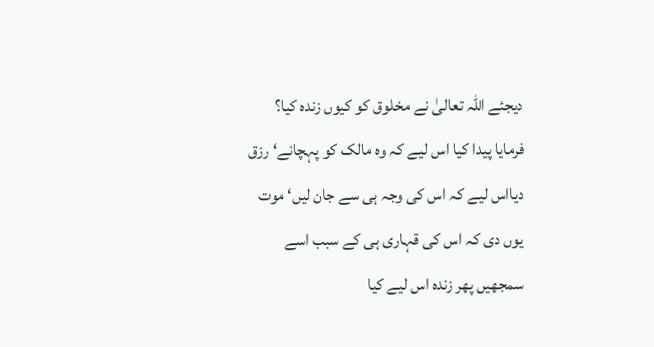دیجئے اللہ تعالیٰ نے مخلوق کو کیوں زندہ کیا؟ فرمایا پیدا کیا اس لیے کہ وہ مالک کو پہچانے‘ رزق دیااس لیے کہ اس کی وجہ ہی سے جان لیں‘ موت یوں دی کہ اس کی قہاری ہی کے سبب اسے سمجھیں پھر زندہ اس لیے کیا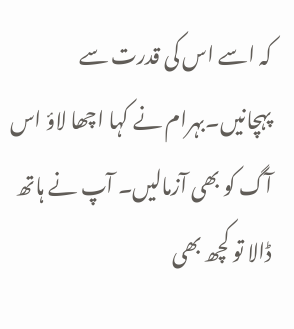کہ اسے اس کی قدرت سے پہچانیں۔بہرام نے کہا اچھا لاؤ اس آگ کو بھی آزمالیں۔ آپ نے ہاتھ ڈالا تو کچھ بھی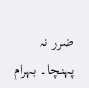ضرر نہ پہنچا۔ بہرام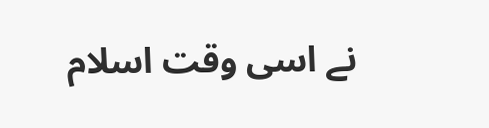نے اسی وقت اسلام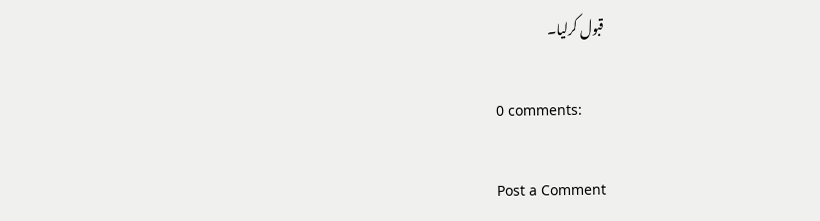قبول کرلیا۔

0 comments:

Post a Comment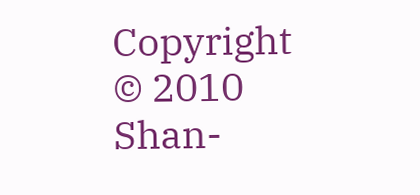Copyright © 2010 Shan-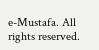e-Mustafa. All rights reserved.